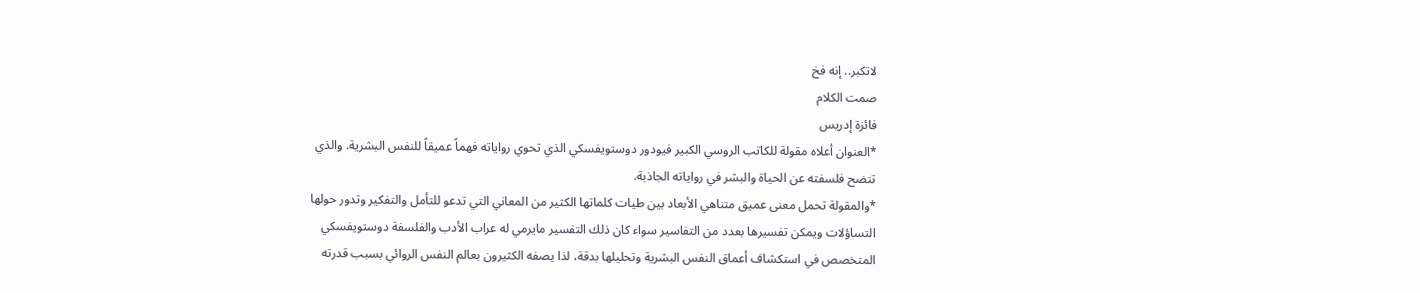لاتكبر.. إنه فخ
صمت الكلام
فائزة إدريس
*العنوان أعلاه مقولة للكاتب الروسي الكبير فيودور دوستويفسكي الذي تحوي رواياته فهماً عميقاً للنفس البشرية. والذي تتضح فلسفته عن الحياة والبشر في رواياته الجاذبة.
*والمقولة تحمل معنى عميق متناهي الأبعاد بين طيات كلماتها الكثير من المعاني التي تدعو للتأمل والتفكير وتدور حولها التساؤلات ويمكن تفسيرها بعدد من التفاسير سواء كان ذلك التفسير مايرمي له عراب الأدب والفلسفة دوستويفسكي المتخصص في استكشاف أعماق النفس البشرية وتحليلها بدقة، لذا يصفه الكثيرون بعالم النفس الروائي بسبب قدرته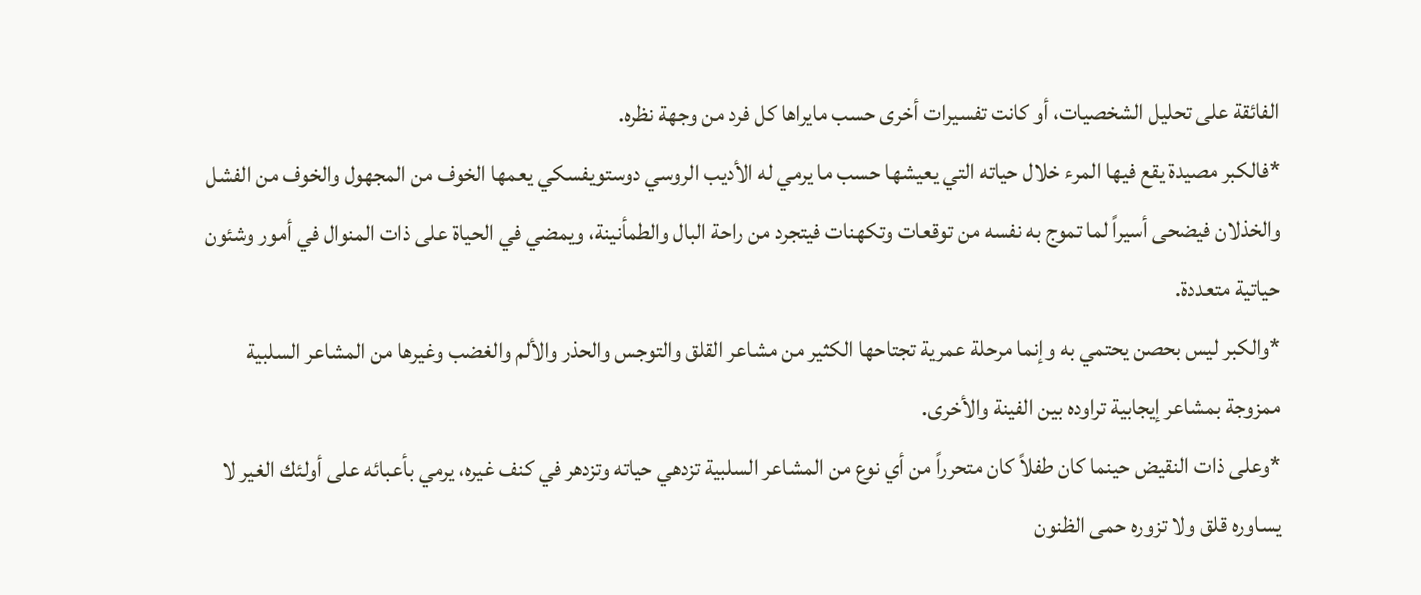الفائقة على تحليل الشخصيات، أو كانت تفسيرات أخرى حسب مايراها كل فرد من وجهة نظره.
*فالكبر مصيدة يقع فيها المرء خلال حياته التي يعيشها حسب ما يرمي له الأديب الروسي دوستويفسكي يعمها الخوف من المجهول والخوف من الفشل والخذلان فيضحى أسيراً لما تموج به نفسه من توقعات وتكهنات فيتجرد من راحة البال والطمأنينة، ويمضي في الحياة على ذات المنوال في أمور وشئون حياتية متعددة.
*والكبر ليس بحصن يحتمي به وإنما مرحلة عمرية تجتاحها الكثير من مشاعر القلق والتوجس والحذر والألم والغضب وغيرها من المشاعر السلبية ممزوجة بمشاعر إيجابية تراوده بين الفينة والأخرى.
*وعلى ذات النقيض حينما كان طفلاً كان متحرراً من أي نوع من المشاعر السلبية تزدهي حياته وتزدهر في كنف غيره، يرمي بأعبائه على أولئك الغير لا يساوره قلق ولا تزوره حمى الظنون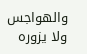والهواجس ولا يزوره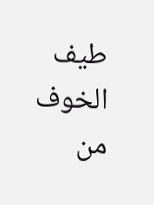طيف الخوف من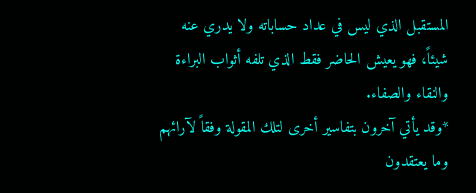المستقبل الذي ليس في عداد حساباته ولا يدري عنه شيئاً، فهو يعيش الحاضر فقط الذي تلفه أثواب البراءة والنقاء والصفاء.
*وقد يأتي آخرون بتفاسير أخرى لتلك المقولة وفقاً لآرائهم وما يعتقدون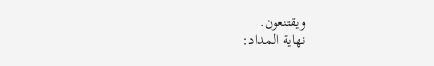ويقتنعون.
نهاية المداد: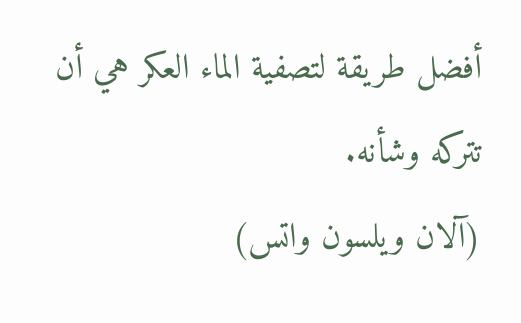أفضل طريقة لتصفية الماء العكر هي أن تتركه وشأنه.
(آلان ويلسون واتس)